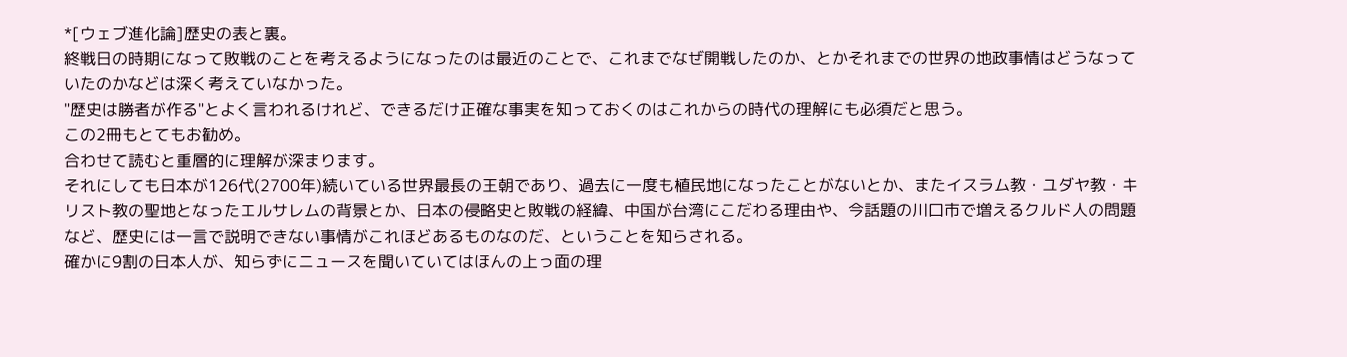*[ウェブ進化論]歴史の表と裏。
終戦日の時期になって敗戦のことを考えるようになったのは最近のことで、これまでなぜ開戦したのか、とかそれまでの世界の地政事情はどうなっていたのかなどは深く考えていなかった。
"歴史は勝者が作る"とよく言われるけれど、できるだけ正確な事実を知っておくのはこれからの時代の理解にも必須だと思う。
この2冊もとてもお勧め。
合わせて読むと重層的に理解が深まります。
それにしても日本が126代(2700年)続いている世界最長の王朝であり、過去に一度も植民地になったことがないとか、またイスラム教・ユダヤ教・キリスト教の聖地となったエルサレムの背景とか、日本の侵略史と敗戦の経緯、中国が台湾にこだわる理由や、今話題の川口市で増えるクルド人の問題など、歴史には一言で説明できない事情がこれほどあるものなのだ、ということを知らされる。
確かに9割の日本人が、知らずにニュースを聞いていてはほんの上っ面の理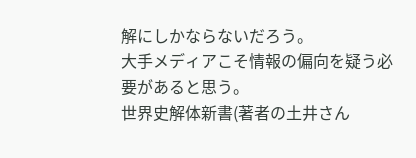解にしかならないだろう。
大手メディアこそ情報の偏向を疑う必要があると思う。
世界史解体新書(著者の土井さん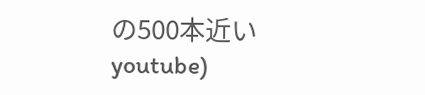の500本近いyoutube)